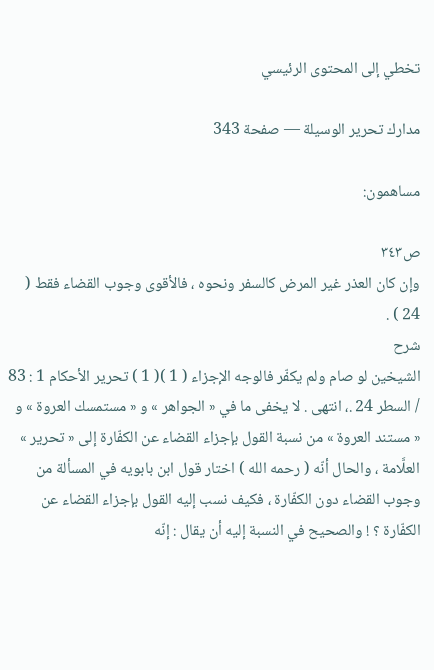تخطي إلى المحتوى الرئيسي

مدارك تحرير الوسيلة — صفحة 343

مساهمون:

ص٣٤٣
وإن كان العذر غير المرض كالسفر ونحوه ، فالأقوى وجوب القضاء فقط ( 24 ) .
شرح
الشيخين لو صام ولم يكفّر فالوجه الإجزاء ( 1 )( 1 ) تحرير الأحكام 1 : 83 / السطر 24 .، انتهى . لا يخفى ما في « الجواهر » و « مستمسك العروة » و « مستند العروة » من نسبة القول بإجزاء القضاء عن الكفّارة إلى « تحرير » العلَّامة ، والحال أنّه ( رحمه الله ) اختار قول ابن بابويه في المسألة من وجوب القضاء دون الكفّارة ، فكيف نسب إليه القول بإجزاء القضاء عن الكفّارة ؟ ! والصحيح في النسبة إليه أن يقال : إنّه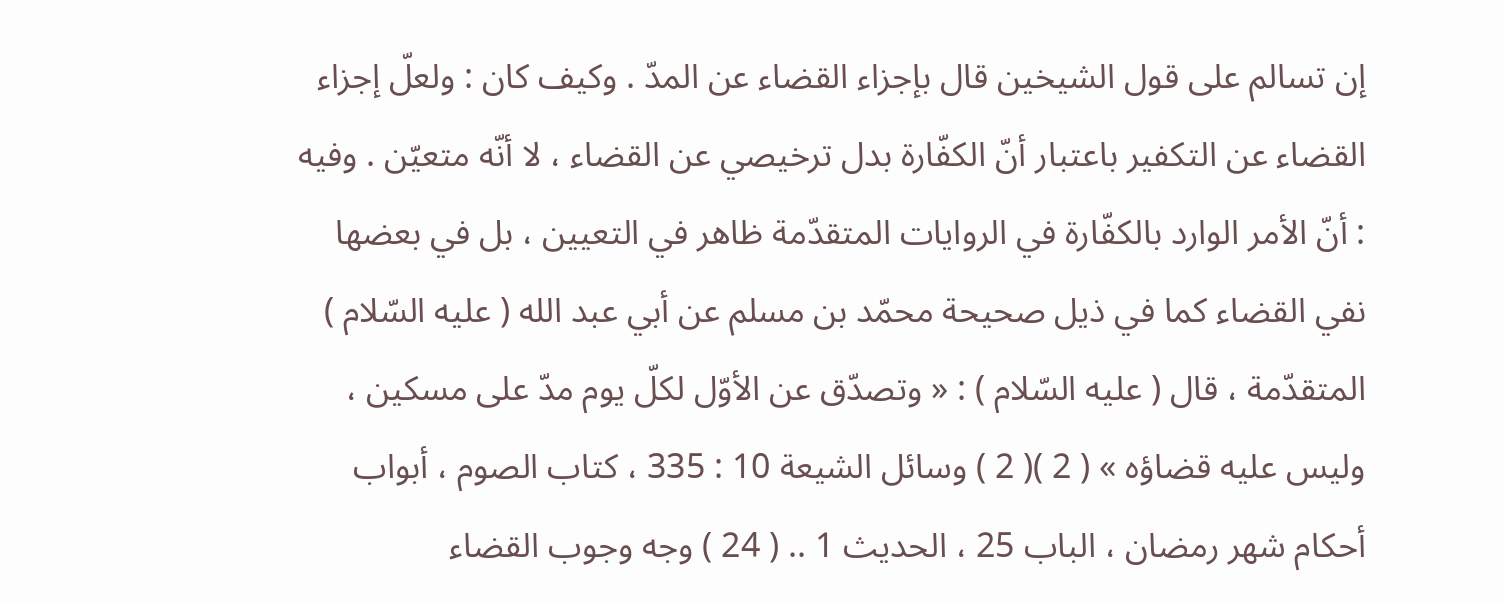إن تسالم على قول الشيخين قال بإجزاء القضاء عن المدّ . وكيف كان : ولعلّ إجزاء القضاء عن التكفير باعتبار أنّ الكفّارة بدل ترخيصي عن القضاء ، لا أنّه متعيّن . وفيه : أنّ الأمر الوارد بالكفّارة في الروايات المتقدّمة ظاهر في التعيين ، بل في بعضها نفي القضاء كما في ذيل صحيحة محمّد بن مسلم عن أبي عبد الله ( عليه السّلام ) المتقدّمة ، قال ( عليه السّلام ) : « وتصدّق عن الأوّل لكلّ يوم مدّ على مسكين ، وليس عليه قضاؤه » ( 2 )( 2 ) وسائل الشيعة 10 : 335 ، كتاب الصوم ، أبواب أحكام شهر رمضان ، الباب 25 ، الحديث 1 .. ( 24 ) وجه وجوب القضاء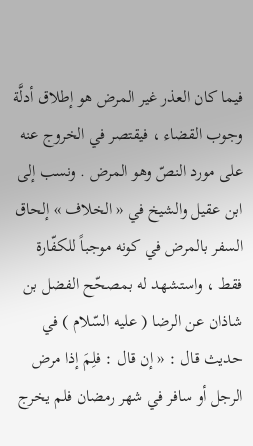فيما كان العذر غير المرض هو إطلاق أدلَّة وجوب القضاء ، فيقتصر في الخروج عنه على مورد النصّ وهو المرض . ونسب إلى ابن عقيل والشيخ في « الخلاف » إلحاق السفر بالمرض في كونه موجباً للكفّارة فقط ، واستشهد له بمصحّح الفضل بن شاذان عن الرضا ( عليه السّلام ) في حديث قال : « إن قال : فلِمَ إذا مرض الرجل أو سافر في شهر رمضان فلم يخرج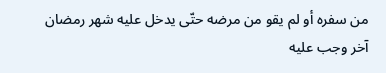من سفره أو لم يقو من مرضه حتّى يدخل عليه شهر رمضان آخر وجب عليه